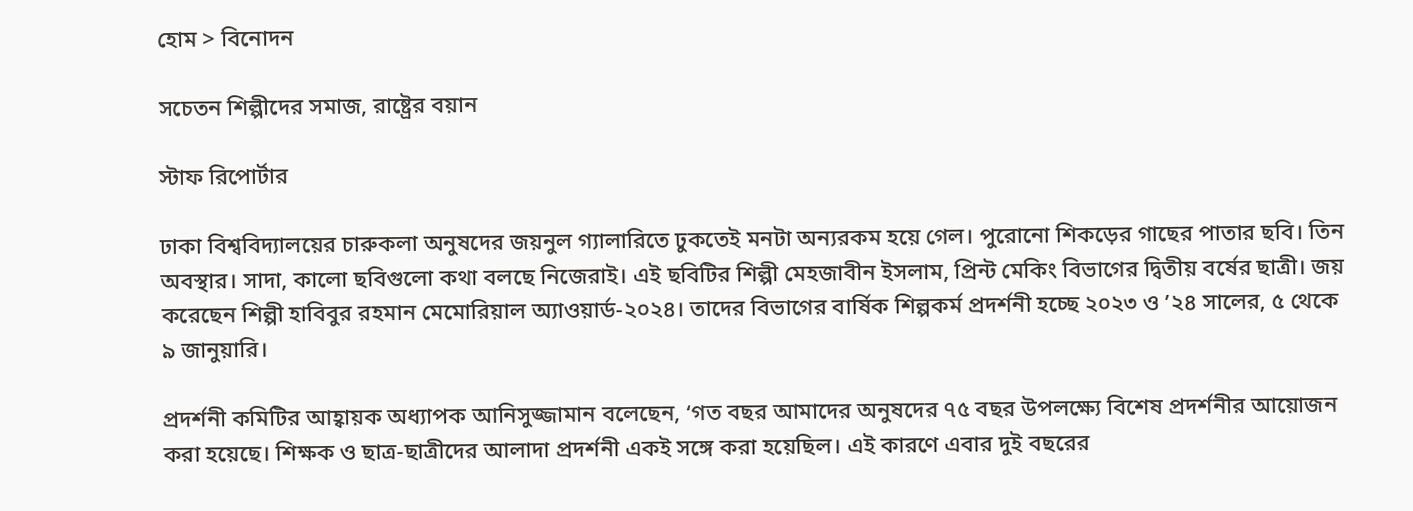হোম > বিনোদন

সচেতন শিল্পীদের সমাজ, রাষ্ট্রের বয়ান

স্টাফ রিপোর্টার

ঢাকা বিশ্ববিদ্যালয়ের চারুকলা অনুষদের জয়নুল গ্যালারিতে ঢুকতেই মনটা অন্যরকম হয়ে গেল। পুরোনো শিকড়ের গাছের পাতার ছবি। তিন অবস্থার। সাদা, কালো ছবিগুলো কথা বলছে নিজেরাই। এই ছবিটির শিল্পী মেহজাবীন ইসলাম, প্রিন্ট মেকিং বিভাগের দ্বিতীয় বর্ষের ছাত্রী। জয় করেছেন শিল্পী হাবিবুর রহমান মেমোরিয়াল অ্যাওয়ার্ড-২০২৪। তাদের বিভাগের বার্ষিক শিল্পকর্ম প্রদর্শনী হচ্ছে ২০২৩ ও ’২৪ সালের, ৫ থেকে ৯ জানুয়ারি।

প্রদর্শনী কমিটির আহ্বায়ক অধ্যাপক আনিসুজ্জামান বলেছেন, ‘গত বছর আমাদের অনুষদের ৭৫ বছর উপলক্ষ্যে বিশেষ প্রদর্শনীর আয়োজন করা হয়েছে। শিক্ষক ও ছাত্র-ছাত্রীদের আলাদা প্রদর্শনী একই সঙ্গে করা হয়েছিল। এই কারণে এবার দুই বছরের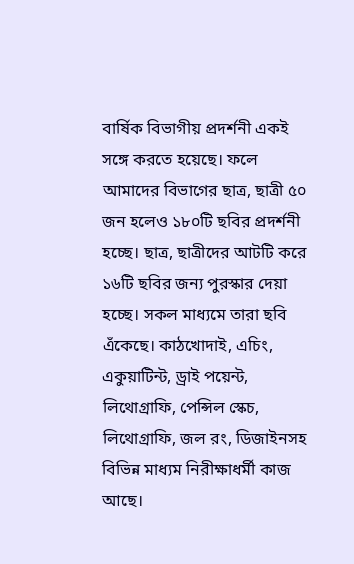বার্ষিক বিভাগীয় প্রদর্শনী একই সঙ্গে করতে হয়েছে। ফলে আমাদের বিভাগের ছাত্র, ছাত্রী ৫০ জন হলেও ১৮০টি ছবির প্রদর্শনী হচ্ছে। ছাত্র, ছাত্রীদের আটটি করে ১৬টি ছবির জন্য পুরস্কার দেয়া হচ্ছে। সকল মাধ্যমে তারা ছবি এঁকেছে। কাঠখোদাই, এচিং, একুয়াটিন্ট, ড্রাই পয়েন্ট, লিথোগ্রাফি, পেন্সিল স্কেচ, লিথোগ্রাফি, জল রং, ডিজাইনসহ বিভিন্ন মাধ্যম নিরীক্ষাধর্মী কাজ আছে।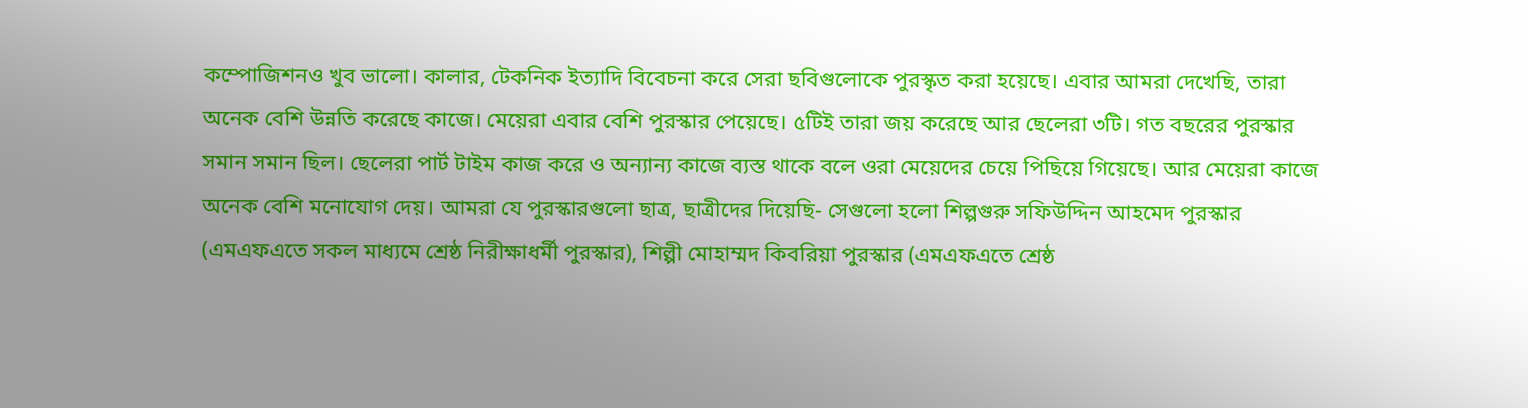কম্পোজিশনও খুব ভালো। কালার, টেকনিক ইত্যাদি বিবেচনা করে সেরা ছবিগুলোকে পুরস্কৃত করা হয়েছে। এবার আমরা দেখেছি, তারা অনেক বেশি উন্নতি করেছে কাজে। মেয়েরা এবার বেশি পুরস্কার পেয়েছে। ৫টিই তারা জয় করেছে আর ছেলেরা ৩টি। গত বছরের পুরস্কার সমান সমান ছিল। ছেলেরা পার্ট টাইম কাজ করে ও অন্যান্য কাজে ব্যস্ত থাকে বলে ওরা মেয়েদের চেয়ে পিছিয়ে গিয়েছে। আর মেয়েরা কাজে অনেক বেশি মনোযোগ দেয়। আমরা যে পুরস্কারগুলো ছাত্র, ছাত্রীদের দিয়েছি- সেগুলো হলো শিল্পগুরু সফিউদ্দিন আহমেদ পুরস্কার (এমএফএতে সকল মাধ্যমে শ্রেষ্ঠ নিরীক্ষাধর্মী পুরস্কার), শিল্পী মোহাম্মদ কিবরিয়া পুরস্কার (এমএফএতে শ্রেষ্ঠ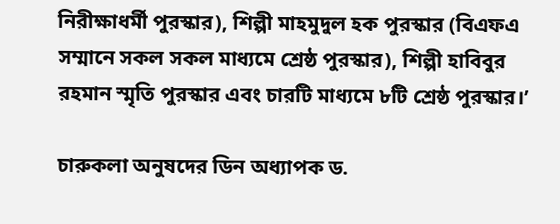নিরীক্ষাধর্মী পুরস্কার), শিল্পী মাহমুদুল হক পুরস্কার (বিএফএ সম্মানে সকল সকল মাধ্যমে শ্রেষ্ঠ পুরস্কার), শিল্পী হাবিবুর রহমান স্মৃতি পুরস্কার এবং চারটি মাধ্যমে ৮টি শ্রেষ্ঠ পুরস্কার।’

চারুকলা অনুষদের ডিন অধ্যাপক ড.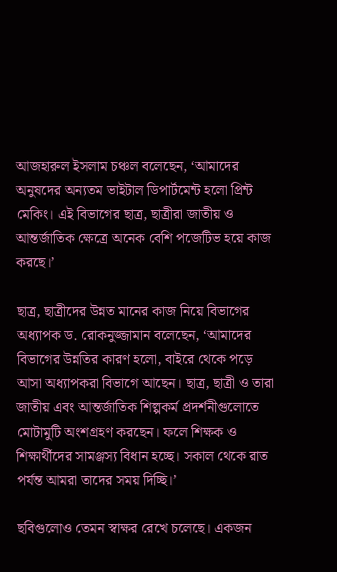আজহারুল ইসলাম চঞ্চল বলেছেন, ‘আমাদের অনুষদের অন্যতম ভাইটাল ডিপার্টমেন্ট হলো প্রিন্ট মেকিং। এই বিভাগের ছাত্র, ছাত্রীরা জাতীয় ও আন্তর্জাতিক ক্ষেত্রে অনেক বেশি পজেটিভ হয়ে কাজ করছে।’

ছাত্র, ছাত্রীদের উন্নত মানের কাজ নিয়ে বিভাগের অধ্যাপক ড. রোকনুজ্জামান বলেছেন, ‘আমাদের বিভাগের উন্নতির কারণ হলো, বাইরে থেকে পড়ে আসা অধ্যাপকরা বিভাগে আছেন। ছাত্র, ছাত্রী ও তারা জাতীয় এবং আন্তর্জাতিক শিল্পকর্ম প্রদর্শনীগুলোতে মোটামুটি অংশগ্রহণ করছেন। ফলে শিক্ষক ও শিক্ষার্থীদের সামঞ্জস্য বিধান হচ্ছে। সকাল থেকে রাত পর্যন্ত আমরা তাদের সময় দিচ্ছি।’

ছবিগুলোও তেমন স্বাক্ষর রেখে চলেছে। একজন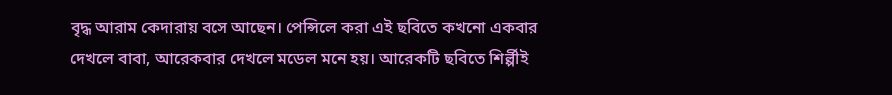বৃদ্ধ আরাম কেদারায় বসে আছেন। পেন্সিলে করা এই ছবিতে কখনো একবার দেখলে বাবা, আরেকবার দেখলে মডেল মনে হয়। আরেকটি ছবিতে শির্ল্পীই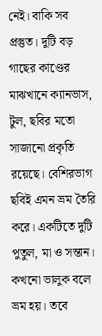নেই। বাকি সব প্রস্তুত। দুটি বড় গাছের কাণ্ডের মাঝখানে ক্যানভাস, টুল, ছবির মতো সাজানো প্রকৃতি রয়েছে। বেশিরভাগ ছবিই এমন ভ্রম তৈরি করে। একটিতে দুটি পুতুল, মা ও সন্তান। কখনো ভালুক বলে ভ্রম হয়। তবে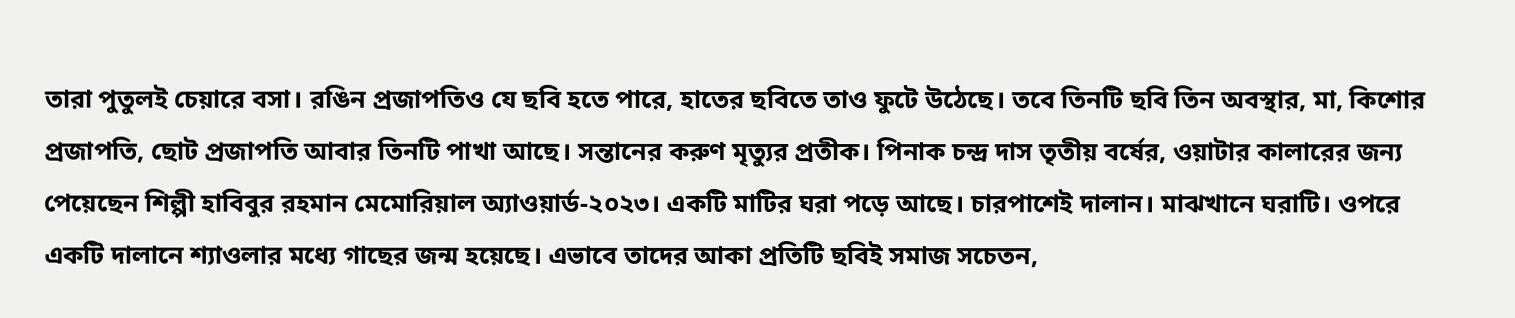তারা পুতুলই চেয়ারে বসা। রঙিন প্রজাপতিও যে ছবি হতে পারে, হাতের ছবিতে তাও ফুটে উঠেছে। তবে তিনটি ছবি তিন অবস্থার, মা, কিশোর প্রজাপতি, ছোট প্রজাপতি আবার তিনটি পাখা আছে। সন্তানের করুণ মৃত্যুর প্রতীক। পিনাক চন্দ্র দাস তৃতীয় বর্ষের, ওয়াটার কালারের জন্য পেয়েছেন শিল্পী হাবিবুর রহমান মেমোরিয়াল অ্যাওয়ার্ড-২০২৩। একটি মাটির ঘরা পড়ে আছে। চারপাশেই দালান। মাঝখানে ঘরাটি। ওপরে একটি দালানে শ্যাওলার মধ্যে গাছের জন্ম হয়েছে। এভাবে তাদের আকা প্রতিটি ছবিই সমাজ সচেতন,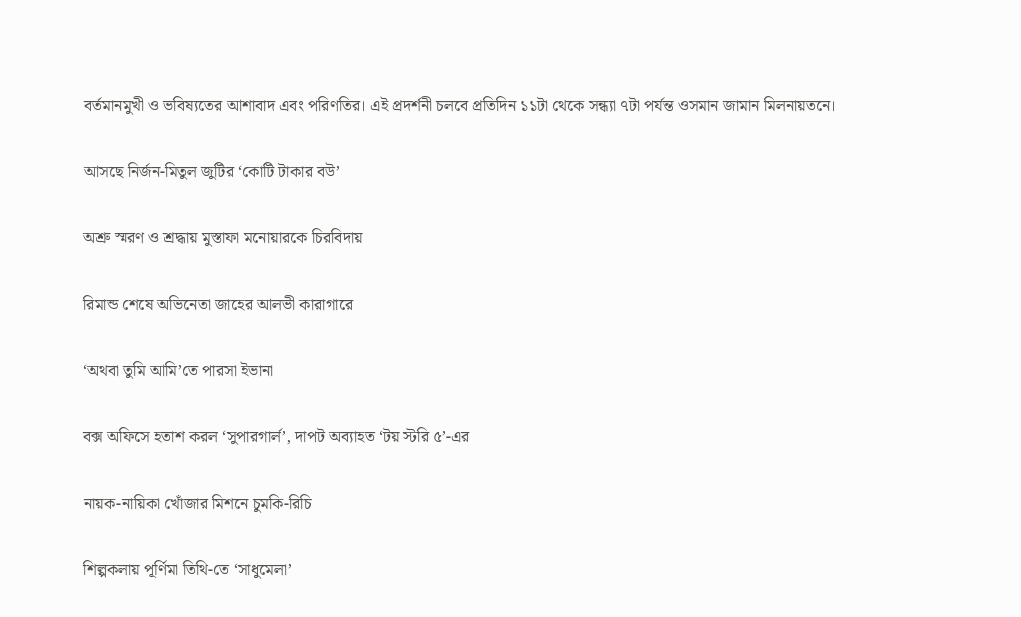বর্তমানমুখী ও ভবিষ্যতের আশাবাদ এবং পরিণতির। এই প্রদর্শনী চলবে প্রতিদিন ১১টা থেকে সন্ধ্যা ৭টা পর্যন্ত ওসমান জামান মিলনায়তনে।

আসছে নির্জন-মিতুল জুটির ‘কোটি টাকার বউ’

অশ্রু স্মরণ ও শ্রদ্ধায় মুস্তাফা মনোয়ারকে চিরবিদায়

রিমান্ড শেষে অভিনেতা জাহের আলভী কারাগারে

‘অথবা তুমি আমি’তে পারসা ইভানা

বক্স অফিসে হতাশ করল ‘সুপারগার্ল’, দাপট অব্যাহত ‘টয় স্টরি ৫’-এর

নায়ক-নায়িকা খোঁজার মিশনে চুমকি-রিচি

শিল্পকলায় পূর্ণিমা তিথি-তে ‘সাধুমেলা’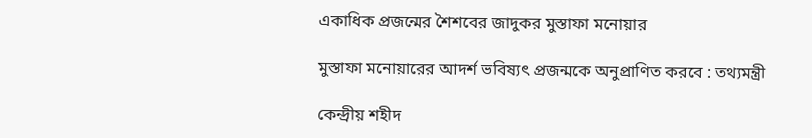একাধিক প্রজন্মের শৈশবের জাদুকর মুস্তাফা মনোয়ার

মুস্তাফা মনোয়ারের আদর্শ ভবিষ্যৎ প্রজন্মকে অনুপ্রাণিত করবে : তথ্যমন্ত্রী

কেন্দ্রীয় শহীদ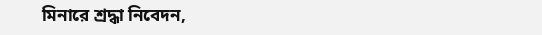মিনারে শ্রদ্ধা নিবেদন,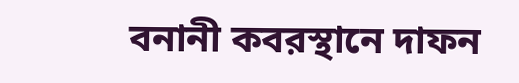বনানী কবরস্থানে দাফন